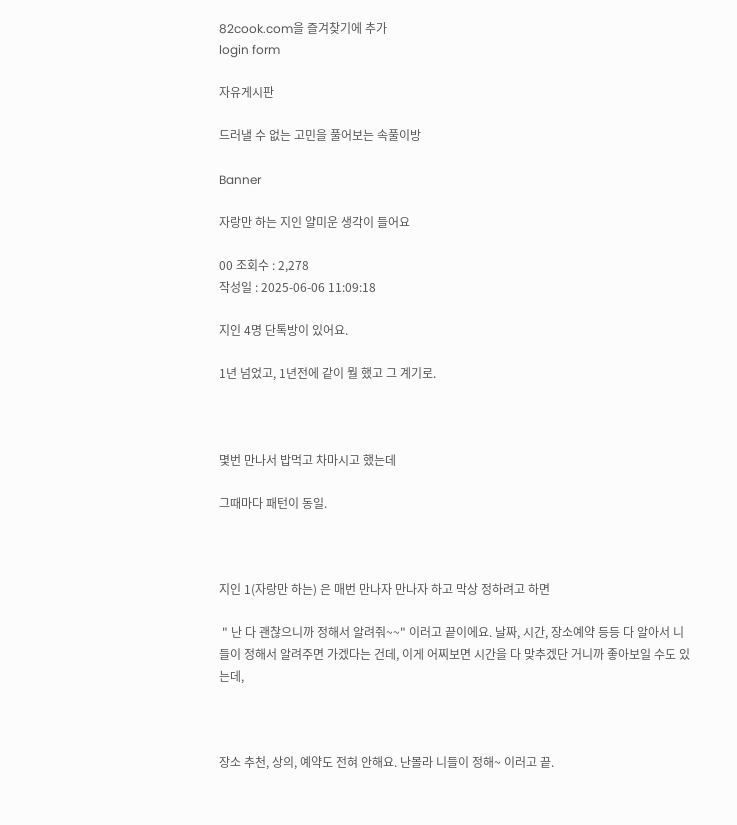82cook.com을 즐겨찾기에 추가
login form

자유게시판

드러낼 수 없는 고민을 풀어보는 속풀이방

Banner

자랑만 하는 지인 얄미운 생각이 들어요

00 조회수 : 2,278
작성일 : 2025-06-06 11:09:18

지인 4명 단톡방이 있어요.

1년 넘었고, 1년전에 같이 뭘 했고 그 계기로.



몇번 만나서 밥먹고 차마시고 했는데

그때마다 패턴이 동일.



지인 1(자랑만 하는) 은 매번 만나자 만나자 하고 막상 정하려고 하면

 " 난 다 괜찮으니까 정해서 알려줘~~" 이러고 끝이에요. 날짜, 시간, 장소예약 등등 다 알아서 니들이 정해서 알려주면 가겠다는 건데, 이게 어찌보면 시간을 다 맞추겠단 거니까 좋아보일 수도 있는데,



장소 추천, 상의, 예약도 전혀 안해요. 난몰라 니들이 정해~ 이러고 끝.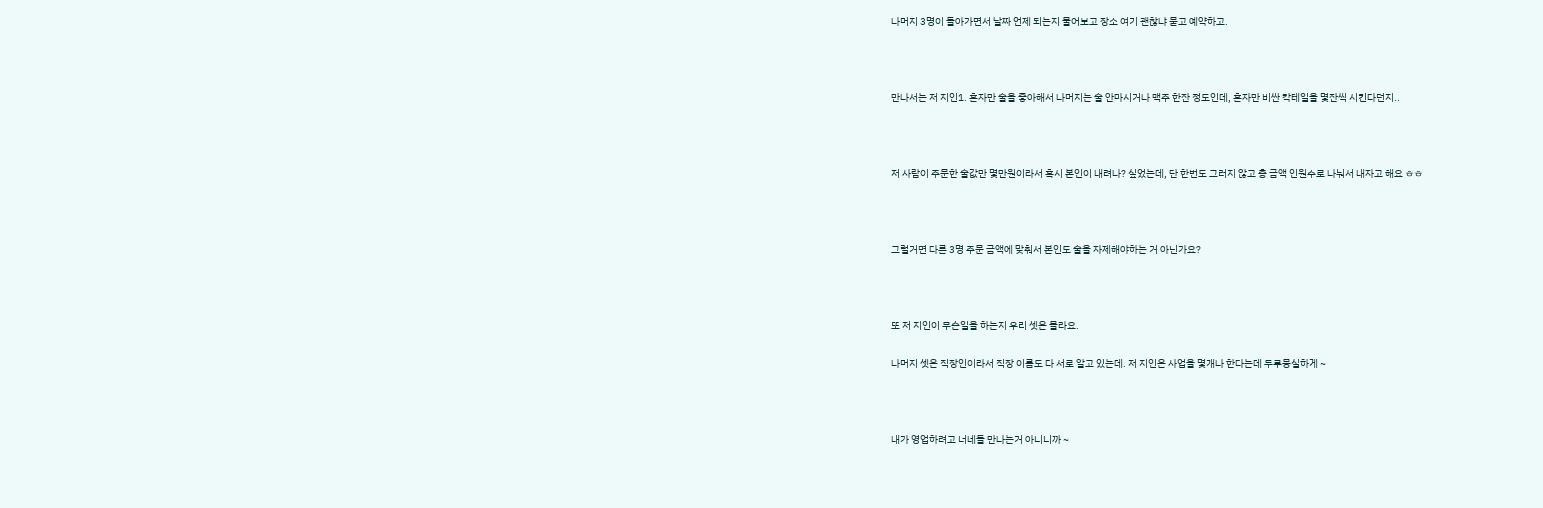나머지 3명이 돌아가면서 날짜 언제 되는지 물어보고 장소 여기 괜찮냐 묻고 예약하고.



만나서는 저 지인1. 혼자만 술을 좋아해서 나머지는 술 안마시거나 맥주 한잔 정도인데, 혼자만 비싼 칵테일을 몇잔씩 시킨다던지..



저 사람이 주문한 술값만 몇만원이라서 혹시 본인이 내려나? 싶었는데, 단 한번도 그러지 않고 총 금액 인원수로 나눠서 내자고 해요 ㅎㅎ



그럴거면 다른 3명 주문 금액에 맞춰서 본인도 술을 자제해야하는 거 아닌가요?



또 저 지인이 무슨일을 하는지 우리 셋은 몰라요.

나머지 셋은 직장인이라서 직장 이름도 다 서로 알고 있는데. 저 지인은 사업을 몇개나 한다는데 두루뭉실하게 ~



내가 영업하려고 너네들 만나는거 아니니까 ~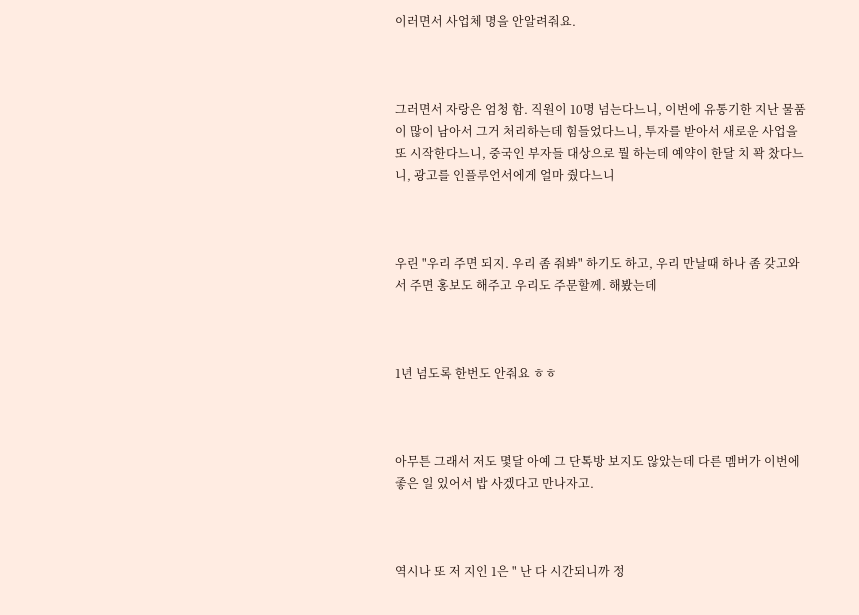이러면서 사업체 명을 안알려줘요.



그러면서 자랑은 엄청 함. 직원이 10명 넘는다느니, 이번에 유통기한 지난 물품이 많이 남아서 그거 처리하는데 힘들었다느니, 투자를 받아서 새로운 사업을 또 시작한다느니, 중국인 부자들 대상으로 뭘 하는데 예약이 한달 치 꽉 찼다느니, 광고를 인플루언서에게 얼마 줬다느니



우린 "우리 주면 되지. 우리 좀 줘봐" 하기도 하고, 우리 만날때 하나 좀 갖고와서 주면 홍보도 해주고 우리도 주문할께. 해봤는데



1년 넘도록 한번도 안줘요 ㅎㅎ



아무튼 그래서 저도 몇달 아예 그 단톡방 보지도 않았는데 다른 멤버가 이번에 좋은 일 있어서 밥 사겠다고 만나자고.



역시나 또 저 지인 1은 " 난 다 시간되니까 정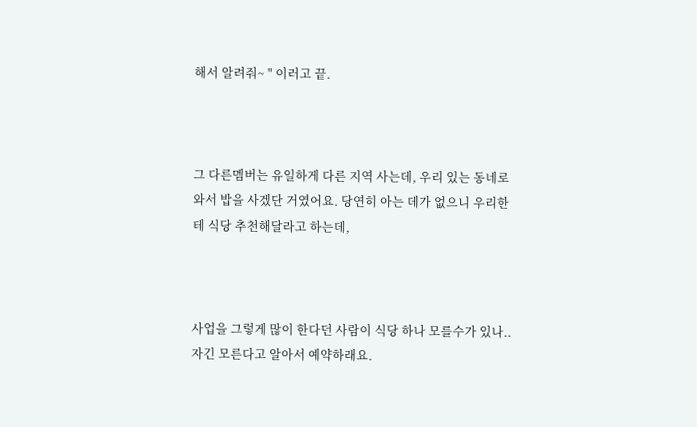해서 알려줘~ " 이러고 끝.



그 다른멤버는 유일하게 다른 지역 사는데, 우리 있는 동네로 와서 밥을 사겠단 거였어요. 당연히 아는 데가 없으니 우리한테 식당 추천해달라고 하는데,



사업을 그렇게 많이 한다던 사람이 식당 하나 모를수가 있나.. 자긴 모른다고 알아서 예약하래요.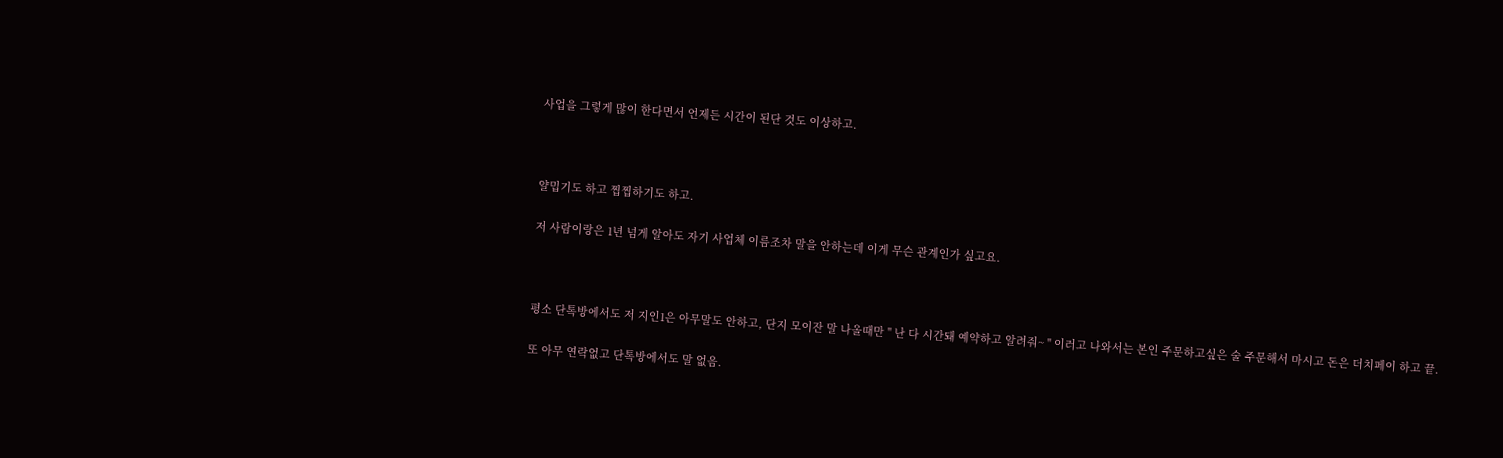사업을 그렇게 많이 한다면서 언제든 시간이 된단 것도 이상하고.



얄밉기도 하고 찝찝하기도 하고.

저 사람이랑은 1년 넘게 알아도 자기 사업체 이름조차 말을 안하는데 이게 무슨 관계인가 싶고요.



평소 단톡방에서도 저 지인1은 아무말도 안하고, 단지 모이잔 말 나올때만 " 난 다 시간돼 예약하고 알려줘~ " 이러고 나와서는 본인 주문하고싶은 술 주문해서 마시고 돈은 더치페이 하고 끝.

또 아무 연락없고 단톡방에서도 말 없음.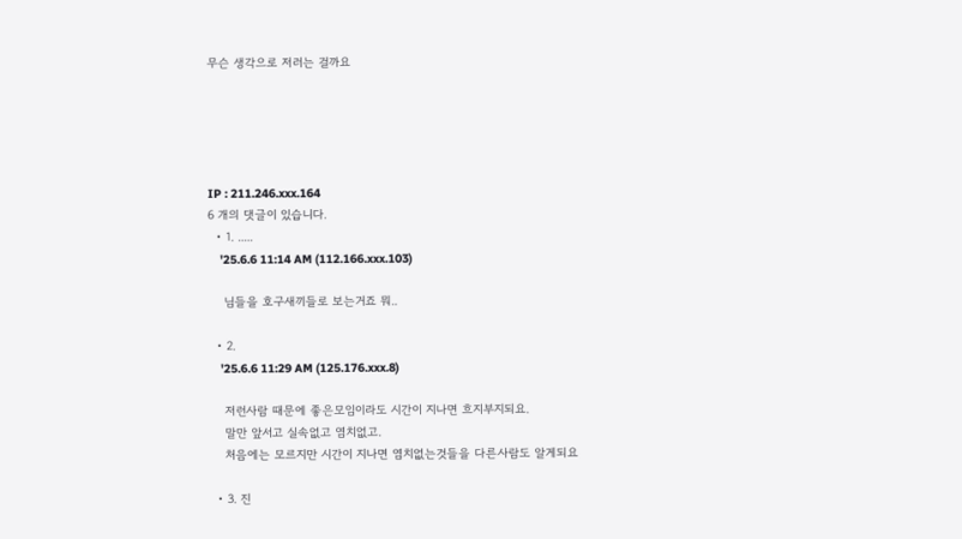무슨 생각으로 저러는 걸까요





IP : 211.246.xxx.164
6 개의 댓글이 있습니다.
  • 1. .....
    '25.6.6 11:14 AM (112.166.xxx.103)

    님들을 호구새끼들로 보는거죠 뭐..

  • 2.
    '25.6.6 11:29 AM (125.176.xxx.8)

    저런사람 때문에 좋은모임이라도 시간이 지나면 흐지부지되요.
    말만 앞서고 실속없고 염치없고.
    처음에는 모르지만 시간이 지나면 염치없는것들을 다른사람도 알게되요

  • 3. 진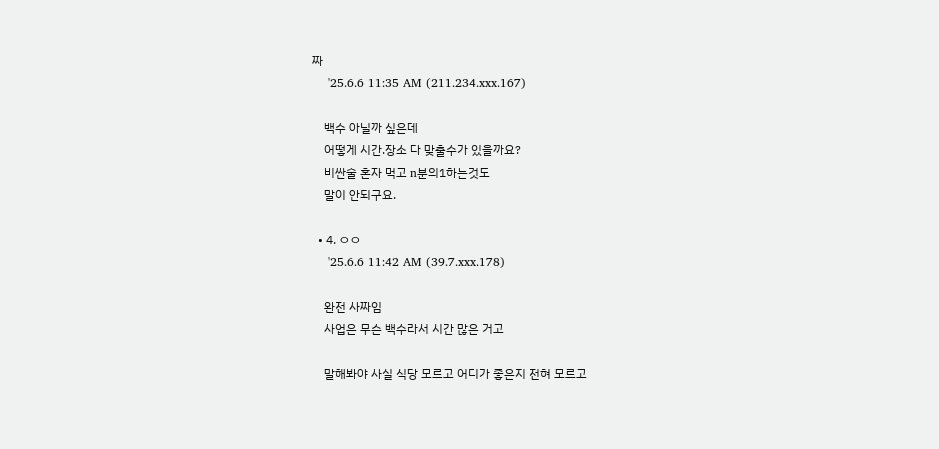짜
    '25.6.6 11:35 AM (211.234.xxx.167)

    백수 아닐까 싶은데
    어떻게 시간.장소 다 맞출수가 있을까요?
    비싼술 혼자 먹고 n분의1하는것도
    말이 안되구요.

  • 4. ㅇㅇ
    '25.6.6 11:42 AM (39.7.xxx.178)

    완전 사짜임
    사업은 무슨 백수라서 시간 많은 거고

    말해봐야 사실 식당 모르고 어디가 좋은지 전혀 모르고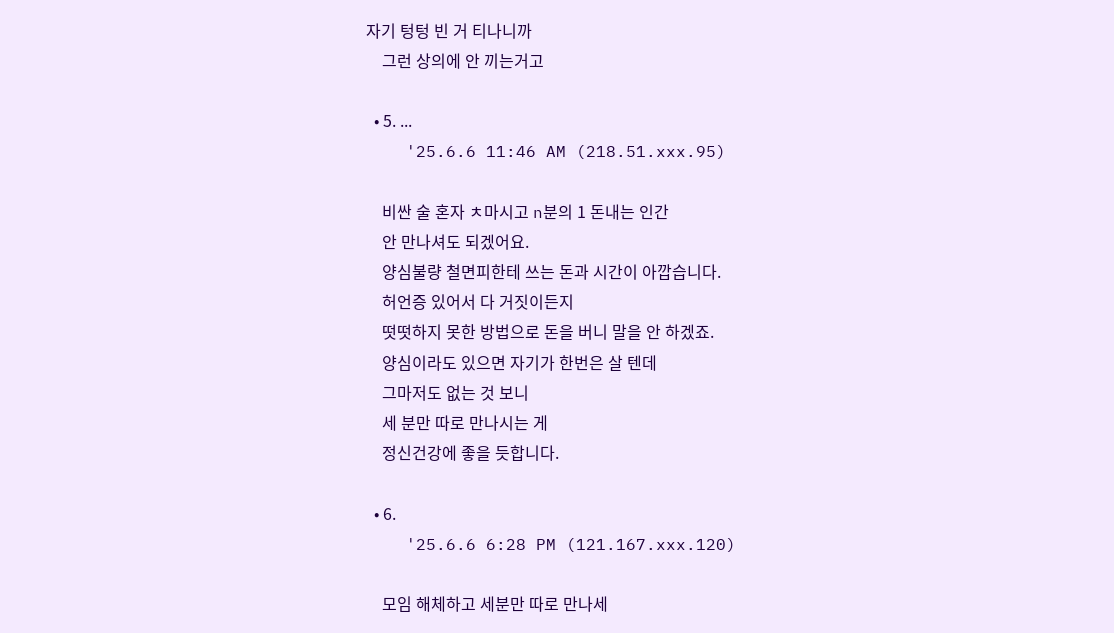자기 텅텅 빈 거 티나니까
    그런 상의에 안 끼는거고

  • 5. ...
    '25.6.6 11:46 AM (218.51.xxx.95)

    비싼 술 혼자 ㅊ마시고 n분의 1 돈내는 인간
    안 만나셔도 되겠어요.
    양심불량 철면피한테 쓰는 돈과 시간이 아깝습니다.
    허언증 있어서 다 거짓이든지
    떳떳하지 못한 방법으로 돈을 버니 말을 안 하겠죠.
    양심이라도 있으면 자기가 한번은 살 텐데
    그마저도 없는 것 보니
    세 분만 따로 만나시는 게
    정신건강에 좋을 듯합니다.

  • 6.
    '25.6.6 6:28 PM (121.167.xxx.120)

    모임 해체하고 세분만 따로 만나세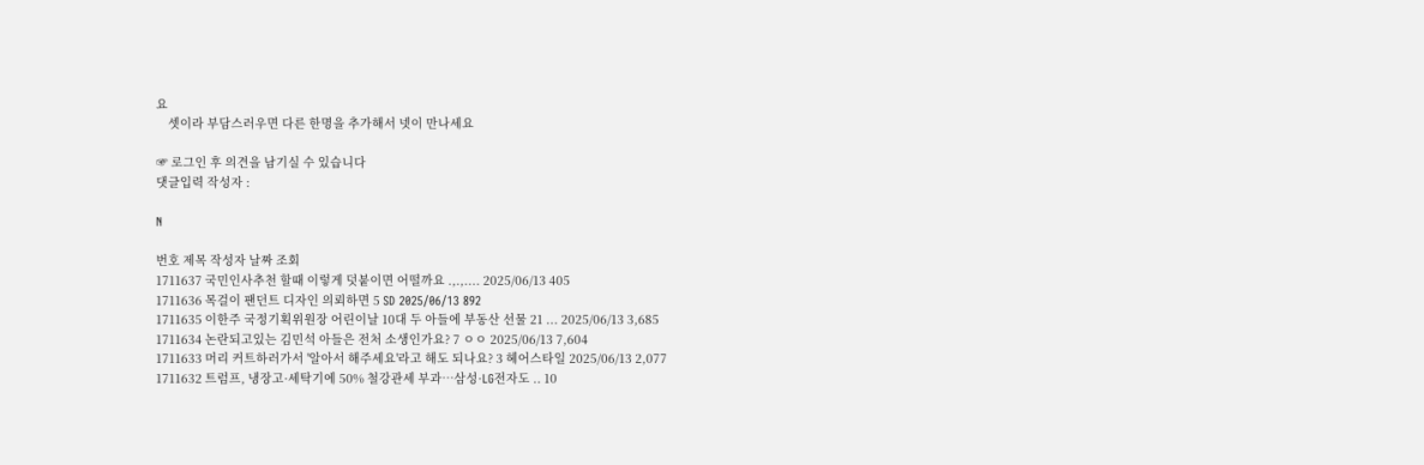요
    셋이라 부담스러우면 다른 한명을 추가해서 넷이 만나세요

☞ 로그인 후 의견을 남기실 수 있습니다
댓글입력 작성자 :

N

번호 제목 작성자 날짜 조회
1711637 국민인사추천 할때 이렇게 덧붙이면 어떨까요 .,.,.... 2025/06/13 405
1711636 목걸이 팬던트 디자인 의뢰하면 5 SD 2025/06/13 892
1711635 이한주 국정기획위원장 어린이날 10대 두 아들에 부동산 선물 21 ... 2025/06/13 3,685
1711634 논란되고있는 김민석 아들은 전처 소생인가요? 7 ㅇㅇ 2025/06/13 7,604
1711633 머리 커트하러가서 '알아서 해주세요'라고 해도 되나요? 3 헤어스타일 2025/06/13 2,077
1711632 트럼프, 냉장고·세탁기에 50% 철강관세 부과…삼성·LG전자도 .. 10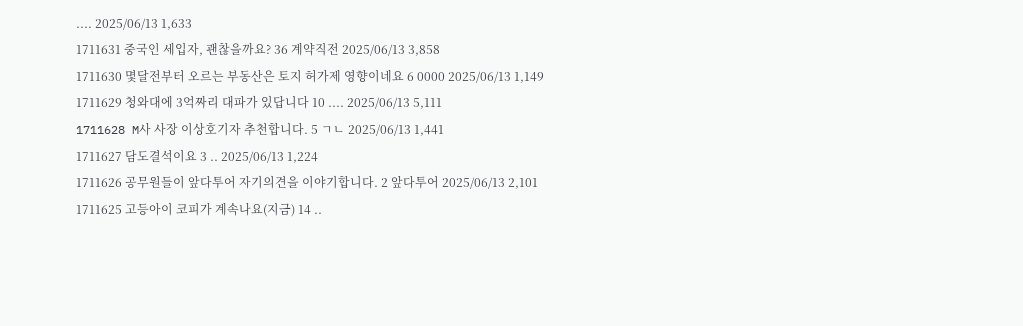.... 2025/06/13 1,633
1711631 중국인 세입자, 괜찮을까요? 36 계약직전 2025/06/13 3,858
1711630 몇달전부터 오르는 부동산은 토지 허가제 영향이네요 6 0000 2025/06/13 1,149
1711629 청와대에 3억짜리 대파가 있답니다 10 .... 2025/06/13 5,111
1711628 M사 사장 이상호기자 추천합니다. 5 ㄱㄴ 2025/06/13 1,441
1711627 담도결석이요 3 .. 2025/06/13 1,224
1711626 공무원들이 앞다투어 자기의견을 이야기합니다. 2 앞다투어 2025/06/13 2,101
1711625 고등아이 코피가 계속나요(지금) 14 ..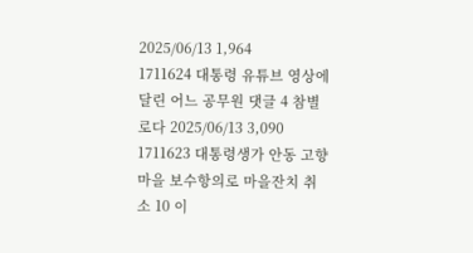2025/06/13 1,964
1711624 대통령 유튜브 영상에 달린 어느 공무원 댓글 4 참별로다 2025/06/13 3,090
1711623 대통령생가 안동 고향마을 보수항의로 마을잔치 취소 10 이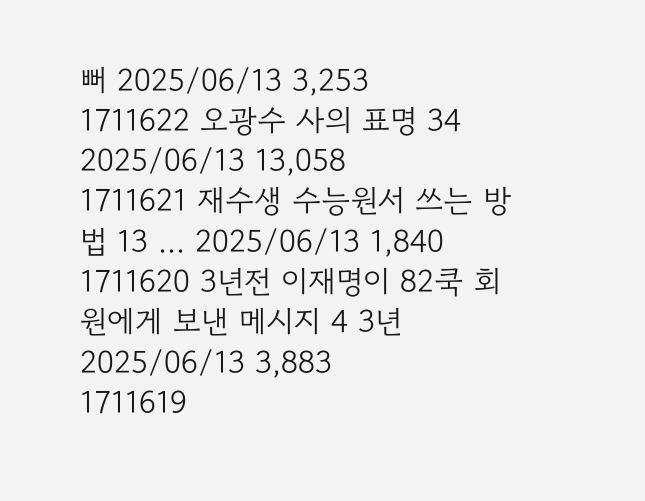뻐 2025/06/13 3,253
1711622 오광수 사의 표명 34 2025/06/13 13,058
1711621 재수생 수능원서 쓰는 방법 13 ... 2025/06/13 1,840
1711620 3년전 이재명이 82쿡 회원에게 보낸 메시지 4 3년 2025/06/13 3,883
1711619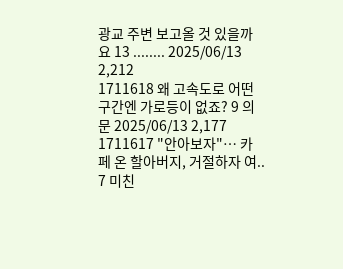광교 주변 보고올 것 있을까요 13 ........ 2025/06/13 2,212
1711618 왜 고속도로 어떤 구간엔 가로등이 없죠? 9 의문 2025/06/13 2,177
1711617 "안아보자"… 카페 온 할아버지, 거절하자 여.. 7 미친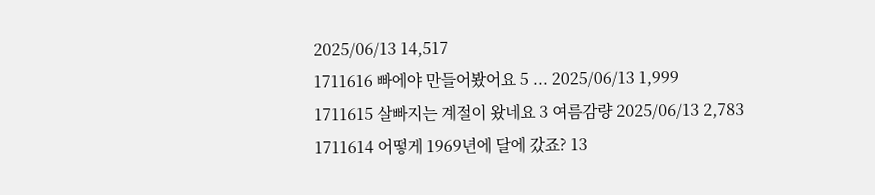2025/06/13 14,517
1711616 빠에야 만들어봤어요 5 ... 2025/06/13 1,999
1711615 살빠지는 계절이 왔네요 3 여름감량 2025/06/13 2,783
1711614 어떻게 1969년에 달에 갔죠? 13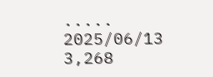..... 2025/06/13 3,268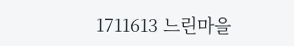1711613 느린마을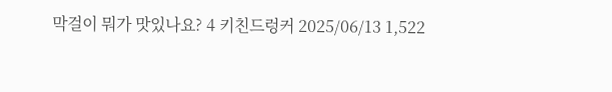막걸이 뭐가 맛있나요? 4 키친드렁커 2025/06/13 1,522